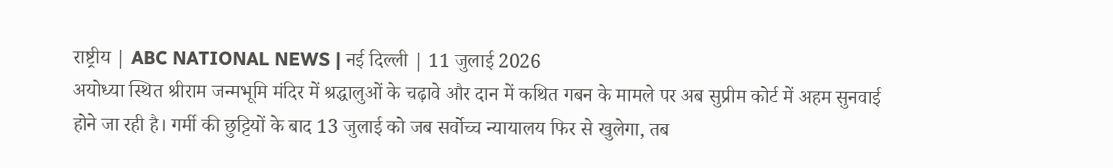राष्ट्रीय | ABC NATIONAL NEWS | नई दिल्ली | 11 जुलाई 2026
अयोध्या स्थित श्रीराम जन्मभूमि मंदिर में श्रद्धालुओं के चढ़ावे और दान में कथित गबन के मामले पर अब सुप्रीम कोर्ट में अहम सुनवाई होने जा रही है। गर्मी की छुट्टियों के बाद 13 जुलाई को जब सर्वोच्च न्यायालय फिर से खुलेगा, तब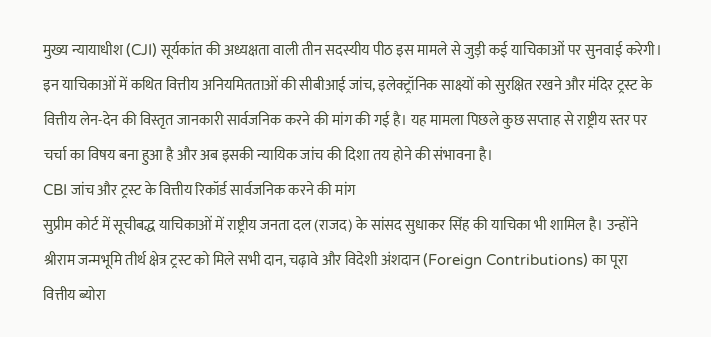मुख्य न्यायाधीश (CJI) सूर्यकांत की अध्यक्षता वाली तीन सदस्यीय पीठ इस मामले से जुड़ी कई याचिकाओं पर सुनवाई करेगी। इन याचिकाओं में कथित वित्तीय अनियमितताओं की सीबीआई जांच, इलेक्ट्रॉनिक साक्ष्यों को सुरक्षित रखने और मंदिर ट्रस्ट के वित्तीय लेन-देन की विस्तृत जानकारी सार्वजनिक करने की मांग की गई है। यह मामला पिछले कुछ सप्ताह से राष्ट्रीय स्तर पर चर्चा का विषय बना हुआ है और अब इसकी न्यायिक जांच की दिशा तय होने की संभावना है।
CBI जांच और ट्रस्ट के वित्तीय रिकॉर्ड सार्वजनिक करने की मांग
सुप्रीम कोर्ट में सूचीबद्ध याचिकाओं में राष्ट्रीय जनता दल (राजद) के सांसद सुधाकर सिंह की याचिका भी शामिल है। उन्होंने श्रीराम जन्मभूमि तीर्थ क्षेत्र ट्रस्ट को मिले सभी दान, चढ़ावे और विदेशी अंशदान (Foreign Contributions) का पूरा वित्तीय ब्योरा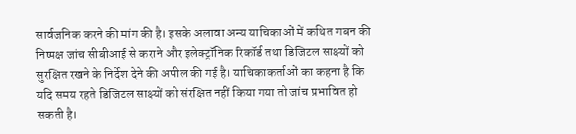सार्वजनिक करने की मांग की है। इसके अलावा अन्य याचिकाओं में कथित गबन की निष्पक्ष जांच सीबीआई से कराने और इलेक्ट्रॉनिक रिकॉर्ड तथा डिजिटल साक्ष्यों को सुरक्षित रखने के निर्देश देने की अपील की गई है। याचिकाकर्ताओं का कहना है कि यदि समय रहते डिजिटल साक्ष्यों को संरक्षित नहीं किया गया तो जांच प्रभावित हो सकती है।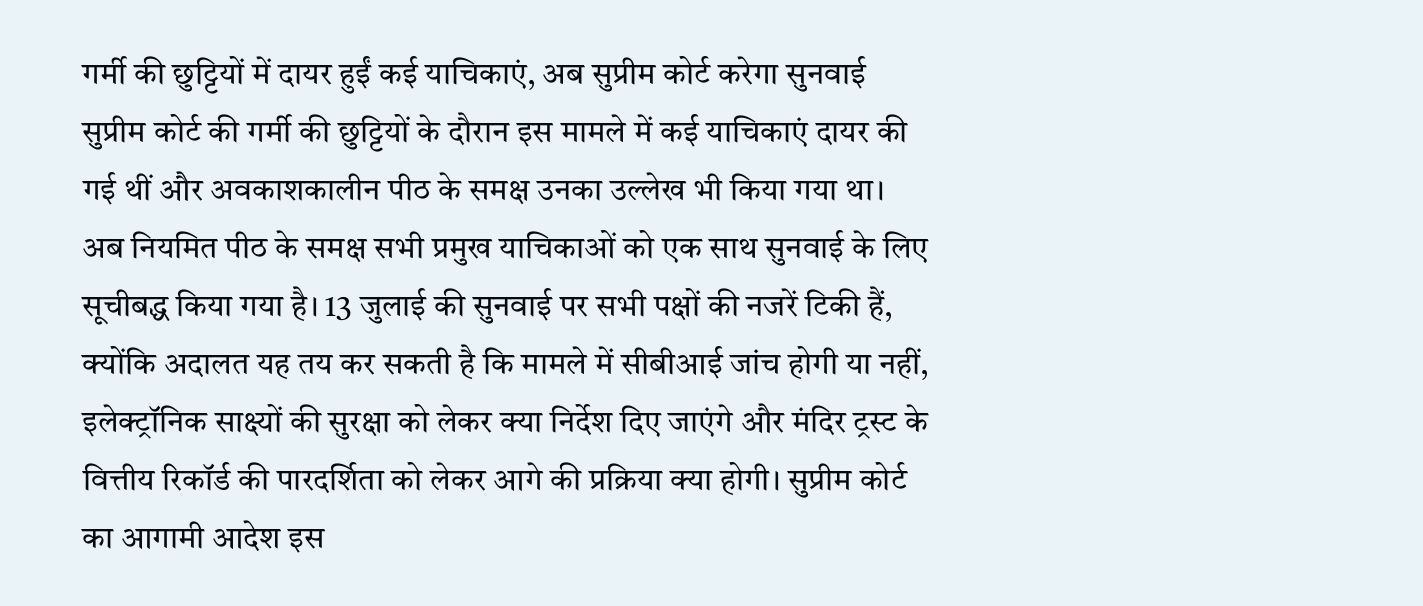गर्मी की छुट्टियों में दायर हुईं कई याचिकाएं, अब सुप्रीम कोर्ट करेगा सुनवाई
सुप्रीम कोर्ट की गर्मी की छुट्टियों के दौरान इस मामले में कई याचिकाएं दायर की गई थीं और अवकाशकालीन पीठ के समक्ष उनका उल्लेख भी किया गया था। अब नियमित पीठ के समक्ष सभी प्रमुख याचिकाओं को एक साथ सुनवाई के लिए सूचीबद्ध किया गया है। 13 जुलाई की सुनवाई पर सभी पक्षों की नजरें टिकी हैं, क्योंकि अदालत यह तय कर सकती है कि मामले में सीबीआई जांच होगी या नहीं, इलेक्ट्रॉनिक साक्ष्यों की सुरक्षा को लेकर क्या निर्देश दिए जाएंगे और मंदिर ट्रस्ट के वित्तीय रिकॉर्ड की पारदर्शिता को लेकर आगे की प्रक्रिया क्या होगी। सुप्रीम कोर्ट का आगामी आदेश इस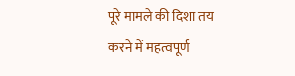पूरे मामले की दिशा तय करने में महत्वपूर्ण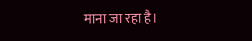माना जा रहा है।